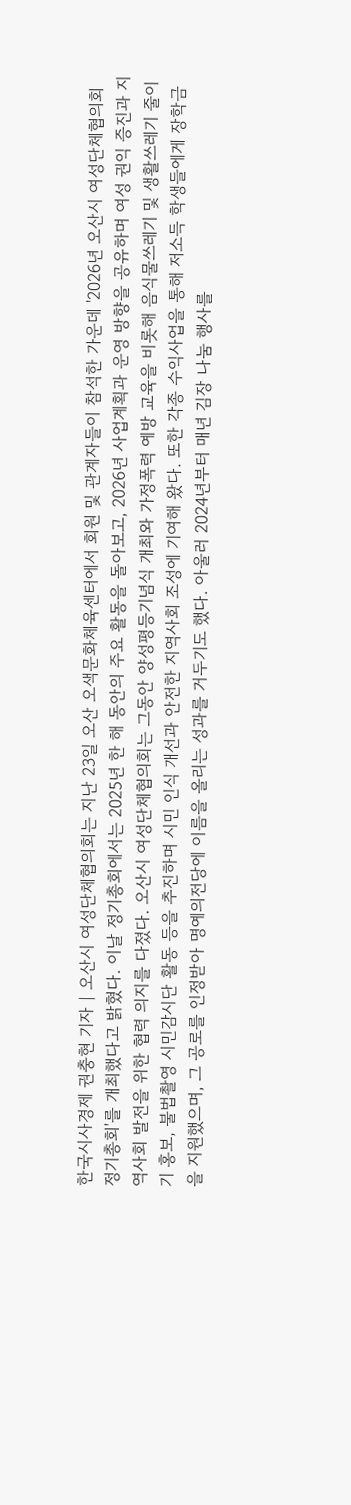한국시사경제 권충현 기자 | 오산시 여성단체협의회는 지난 23일 오산 오색문화체육센터에서 회원 및 관계자들이 참석한 가운데 '2026년 오산시 여성단체협의회 정기총회'를 개최했다고 밝혔다. 이날 정기총회에서는 2025년 한 해 동안의 주요 활동을 돌아보고, 2026년 사업계획과 운영 방향을 공유하며 여성 권익 증진과 지역사회 발전을 위한 협력 의지를 다졌다. 오산시 여성단체협의회는 그동안 양성평등기념식 개최와 가정폭력 예방 교육을 비롯해 음식물쓰레기 및 생활쓰레기 줄이기 홍보, 불법촬영 시민감시단 활동 등을 추진하며 시민 인식 개선과 안전한 지역사회 조성에 기여해 왔다. 또한 각종 수익사업을 통해 저소득 학생들에게 장학금을 지원했으며, 그 공로를 인정받아 명예의전당에 이름을 올리는 성과를 거두기도 했다. 아울러 2024년부터 매년 김장 나눔 행사를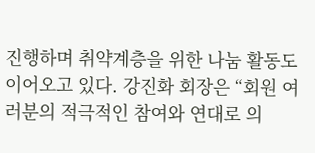진행하며 취약계층을 위한 나눔 활동도 이어오고 있다. 강진화 회장은 “회원 여러분의 적극적인 참여와 연대로 의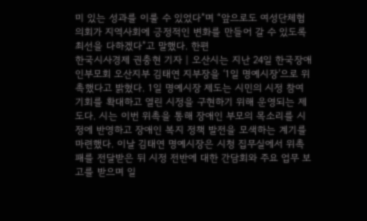미 있는 성과를 이룰 수 있었다”며 “앞으로도 여성단체협의회가 지역사회에 긍정적인 변화를 만들어 갈 수 있도록 최선을 다하겠다”고 말했다. 한편
한국시사경제 권충현 기자 | 오산시는 지난 24일 한국장애인부모회 오산지부 김태연 지부장을 ‘1일 명예시장’으로 위촉했다고 밝혔다. 1일 명예시장 제도는 시민의 시정 참여 기회를 확대하고 열린 시정을 구현하기 위해 운영되는 제도다. 시는 이번 위촉을 통해 장애인 부모의 목소리를 시정에 반영하고 장애인 복지 정책 발전을 모색하는 계기를 마련했다. 이날 김태연 명예시장은 시청 집무실에서 위촉패를 전달받은 뒤 시정 전반에 대한 간담회와 주요 업무 보고를 받으며 일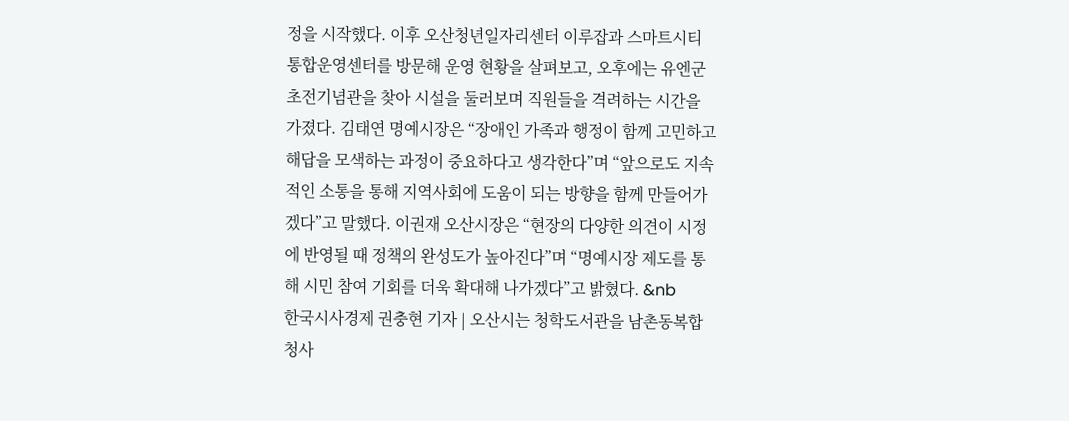정을 시작했다. 이후 오산청년일자리센터 이루잡과 스마트시티 통합운영센터를 방문해 운영 현황을 살펴보고, 오후에는 유엔군 초전기념관을 찾아 시설을 둘러보며 직원들을 격려하는 시간을 가졌다. 김태연 명예시장은 “장애인 가족과 행정이 함께 고민하고 해답을 모색하는 과정이 중요하다고 생각한다”며 “앞으로도 지속적인 소통을 통해 지역사회에 도움이 되는 방향을 함께 만들어가겠다”고 말했다. 이권재 오산시장은 “현장의 다양한 의견이 시정에 반영될 때 정책의 완성도가 높아진다”며 “명예시장 제도를 통해 시민 참여 기회를 더욱 확대해 나가겠다”고 밝혔다. &nb
한국시사경제 권충현 기자 | 오산시는 청학도서관을 남촌동복합청사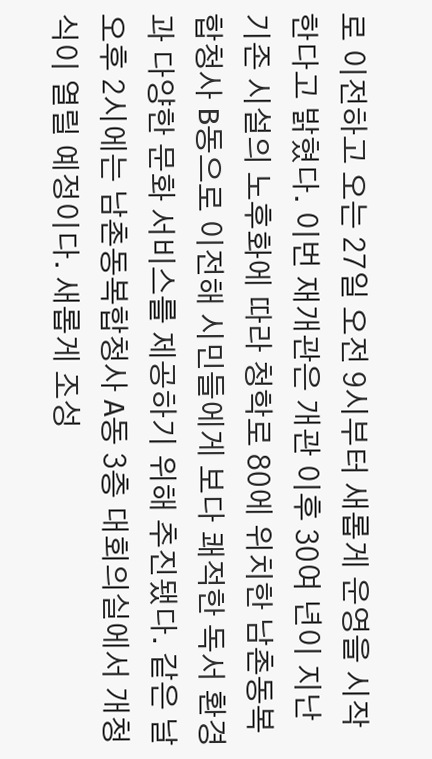로 이전하고 오는 27일 오전 9시부터 새롭게 운영을 시작한다고 밝혔다. 이번 재개관은 개관 이후 30여 년이 지난 기존 시설의 노후화에 따라 청학로 80에 위치한 남촌동복합청사 B동으로 이전해 시민들에게 보다 쾌적한 독서 환경과 다양한 문화 서비스를 제공하기 위해 추진됐다. 같은 날 오후 2시에는 남촌동복합청사 A동 3층 대회의실에서 개청식이 열릴 예정이다. 새롭게 조성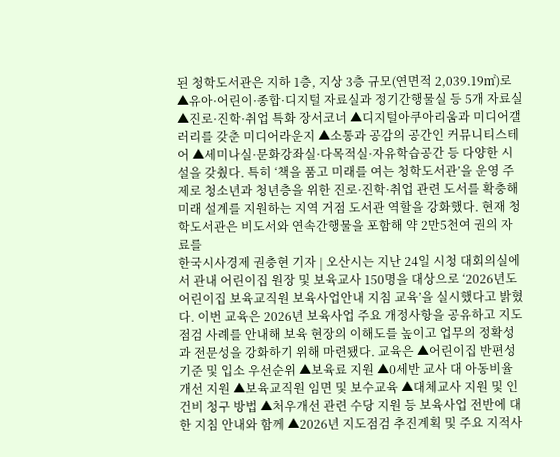된 청학도서관은 지하 1층, 지상 3층 규모(연면적 2,039.19㎡)로 ▲유아·어린이·종합·디지털 자료실과 정기간행물실 등 5개 자료실 ▲진로·진학·취업 특화 장서코너 ▲디지털아쿠아리움과 미디어갤러리를 갖춘 미디어라운지 ▲소통과 공감의 공간인 커뮤니티스테어 ▲세미나실·문화강좌실·다목적실·자유학습공간 등 다양한 시설을 갖췄다. 특히 ‘책을 품고 미래를 여는 청학도서관’을 운영 주제로 청소년과 청년층을 위한 진로·진학·취업 관련 도서를 확충해 미래 설계를 지원하는 지역 거점 도서관 역할을 강화했다. 현재 청학도서관은 비도서와 연속간행물을 포함해 약 2만5천여 권의 자료를
한국시사경제 권충현 기자 | 오산시는 지난 24일 시청 대회의실에서 관내 어린이집 원장 및 보육교사 150명을 대상으로 ‘2026년도 어린이집 보육교직원 보육사업안내 지침 교육’을 실시했다고 밝혔다. 이번 교육은 2026년 보육사업 주요 개정사항을 공유하고 지도점검 사례를 안내해 보육 현장의 이해도를 높이고 업무의 정확성과 전문성을 강화하기 위해 마련됐다. 교육은 ▲어린이집 반편성 기준 및 입소 우선순위 ▲보육료 지원 ▲0세반 교사 대 아동비율 개선 지원 ▲보육교직원 임면 및 보수교육 ▲대체교사 지원 및 인건비 청구 방법 ▲처우개선 관련 수당 지원 등 보육사업 전반에 대한 지침 안내와 함께 ▲2026년 지도점검 추진계획 및 주요 지적사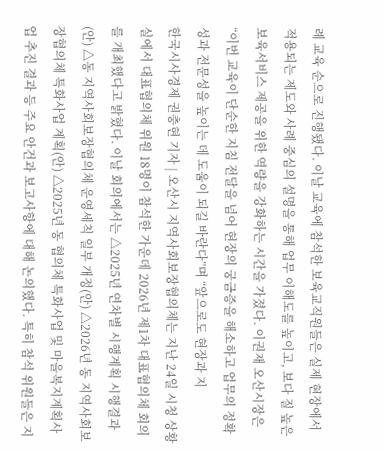례 교육 순으로 진행됐다. 이날 교육에 참석한 보육교직원들은 실제 현장에서 적용되는 제도와 사례 중심의 설명을 통해 업무 이해도를 높이고, 보다 질 높은 보육서비스 제공을 위한 역량을 강화하는 시간을 가졌다. 이권재 오산시장은 “이번 교육이 단순한 지침 전달을 넘어 현장의 궁금증을 해소하고 업무의 정확성과 전문성을 높이는 데 도움이 되길 바란다”며 “앞으로도 현장과 지
한국시사경제 권충현 기자 | 오산시 지역사회보장협의체는 지난 24일 시청 상황실에서 대표협의체 위원 18명이 참석한 가운데 2026년 제1차 대표협의체 회의를 개최했다고 밝혔다. 이날 회의에서는 △2025년 연차별 시행계획 시행결과(안) △동 지역사회보장협의체 운영세칙 일부 개정(안) △2026년 동 지역사회보장협의체 특화사업 계획(안) △2025년 동 협의체 특화사업 및 마을복지계획사업 추진 결과 등 주요 안건과 보고사항에 대해 논의했다. 특히 참석 위원들은 지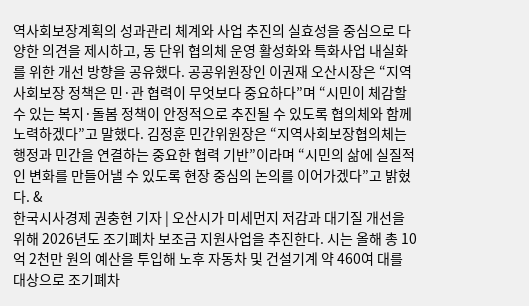역사회보장계획의 성과관리 체계와 사업 추진의 실효성을 중심으로 다양한 의견을 제시하고, 동 단위 협의체 운영 활성화와 특화사업 내실화를 위한 개선 방향을 공유했다. 공공위원장인 이권재 오산시장은 “지역사회보장 정책은 민·관 협력이 무엇보다 중요하다”며 “시민이 체감할 수 있는 복지·돌봄 정책이 안정적으로 추진될 수 있도록 협의체와 함께 노력하겠다”고 말했다. 김정훈 민간위원장은 “지역사회보장협의체는 행정과 민간을 연결하는 중요한 협력 기반”이라며 “시민의 삶에 실질적인 변화를 만들어낼 수 있도록 현장 중심의 논의를 이어가겠다”고 밝혔다. &
한국시사경제 권충현 기자 | 오산시가 미세먼지 저감과 대기질 개선을 위해 2026년도 조기폐차 보조금 지원사업을 추진한다. 시는 올해 총 10억 2천만 원의 예산을 투입해 노후 자동차 및 건설기계 약 460여 대를 대상으로 조기폐차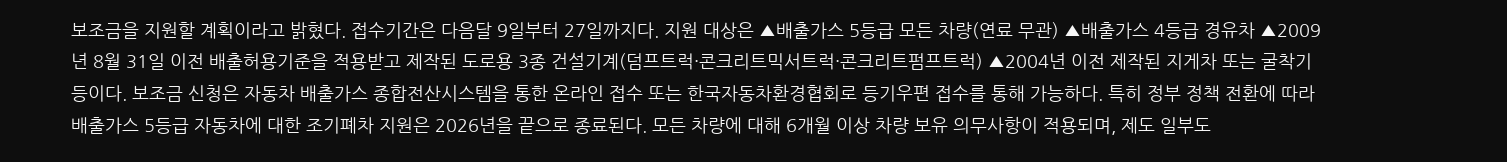보조금을 지원할 계획이라고 밝혔다. 접수기간은 다음달 9일부터 27일까지다. 지원 대상은 ▲배출가스 5등급 모든 차량(연료 무관) ▲배출가스 4등급 경유차 ▲2009년 8월 31일 이전 배출허용기준을 적용받고 제작된 도로용 3종 건설기계(덤프트럭·콘크리트믹서트럭·콘크리트펌프트럭) ▲2004년 이전 제작된 지게차 또는 굴착기 등이다. 보조금 신청은 자동차 배출가스 종합전산시스템을 통한 온라인 접수 또는 한국자동차환경협회로 등기우편 접수를 통해 가능하다. 특히 정부 정책 전환에 따라 배출가스 5등급 자동차에 대한 조기폐차 지원은 2026년을 끝으로 종료된다. 모든 차량에 대해 6개월 이상 차량 보유 의무사항이 적용되며, 제도 일부도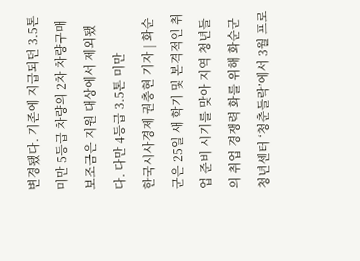변경됐다. 기존에 지급되던 3.5톤 미만 5등급 차량의 2차 차량구매 보조금은 지원 대상에서 제외됐다. 다만 4등급 3.5톤 미만
한국시사경제 권충현 기자 | 화순군은 25일 새 학기 및 본격적인 취업 준비 시기를 맞아 지역 청년들의 취업 경쟁력 화를 위해 화순군 청년센터 ‘청춘들락’에서 3월 프로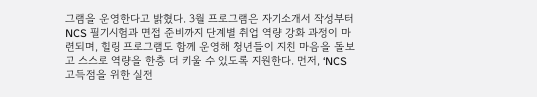그램을 운영한다고 밝혔다. 3월 프로그램은 자기소개서 작성부터 NCS 필기시험과 면접 준비까지 단계별 취업 역량 강화 과정이 마련되며, 힐링 프로그램도 함께 운영해 청년들이 지친 마음을 돌보고 스스로 역량을 한층 더 키울 수 있도록 지원한다. 먼저, ‘NCS 고득점을 위한 실전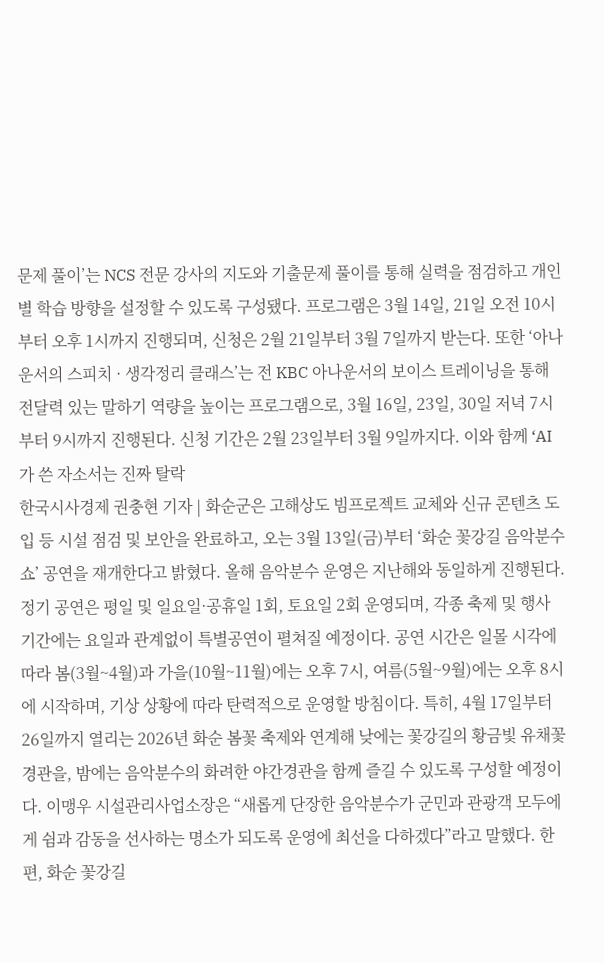문제 풀이’는 NCS 전문 강사의 지도와 기출문제 풀이를 통해 실력을 점검하고 개인별 학습 방향을 설정할 수 있도록 구성됐다. 프로그램은 3월 14일, 21일 오전 10시부터 오후 1시까지 진행되며, 신청은 2월 21일부터 3월 7일까지 받는다. 또한 ‘아나운서의 스피치 · 생각정리 클래스’는 전 KBC 아나운서의 보이스 트레이닝을 통해 전달력 있는 말하기 역량을 높이는 프로그램으로, 3월 16일, 23일, 30일 저녁 7시부터 9시까지 진행된다. 신청 기간은 2월 23일부터 3월 9일까지다. 이와 함께 ‘AI가 쓴 자소서는 진짜 탈락
한국시사경제 권충현 기자 | 화순군은 고해상도 빔프로젝트 교체와 신규 콘텐츠 도입 등 시설 점검 및 보안을 완료하고, 오는 3월 13일(금)부터 ‘화순 꽃강길 음악분수쇼’ 공연을 재개한다고 밝혔다. 올해 음악분수 운영은 지난해와 동일하게 진행된다. 정기 공연은 평일 및 일요일·공휴일 1회, 토요일 2회 운영되며, 각종 축제 및 행사 기간에는 요일과 관계없이 특별공연이 펼쳐질 예정이다. 공연 시간은 일몰 시각에 따라 봄(3월~4월)과 가을(10월~11월)에는 오후 7시, 여름(5월~9월)에는 오후 8시에 시작하며, 기상 상황에 따라 탄력적으로 운영할 방침이다. 특히, 4월 17일부터 26일까지 열리는 2026년 화순 봄꽃 축제와 연계해 낮에는 꽃강길의 황금빛 유채꽃 경관을, 밤에는 음악분수의 화려한 야간경관을 함께 즐길 수 있도록 구성할 예정이다. 이맹우 시설관리사업소장은 “새롭게 단장한 음악분수가 군민과 관광객 모두에게 쉼과 감동을 선사하는 명소가 되도록 운영에 최선을 다하겠다”라고 말했다. 한편, 화순 꽃강길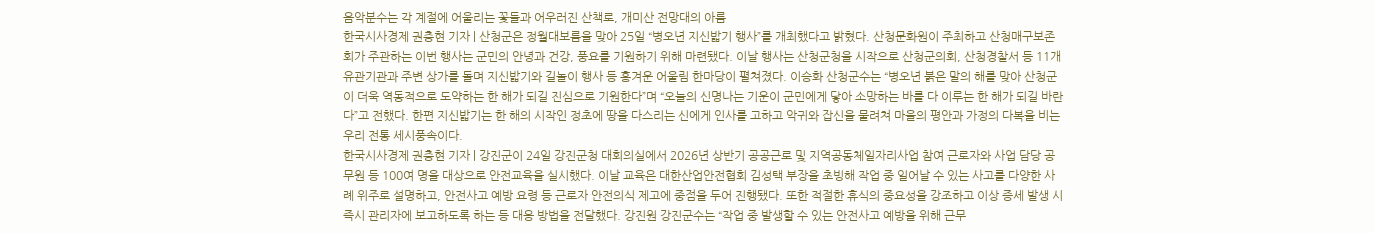음악분수는 각 계절에 어울리는 꽃들과 어우러진 산책로, 개미산 전망대의 아름
한국시사경제 권충현 기자 | 산청군은 정월대보름을 맞아 25일 “병오년 지신밟기 행사”를 개최했다고 밝혔다. 산청문화원이 주최하고 산청매구보존회가 주관하는 이번 행사는 군민의 안녕과 건강, 풍요를 기원하기 위해 마련됐다. 이날 행사는 산청군청을 시작으로 산청군의회, 산청경찰서 등 11개 유관기관과 주변 상가를 돌며 지신밟기와 길놀이 행사 등 흥겨운 어울림 한마당이 펼쳐졌다. 이승화 산청군수는 “병오년 붉은 말의 해를 맞아 산청군이 더욱 역동적으로 도약하는 한 해가 되길 진심으로 기원한다”며 “오늘의 신명나는 기운이 군민에게 닿아 소망하는 바를 다 이루는 한 해가 되길 바란다”고 전했다. 한편 지신밟기는 한 해의 시작인 정초에 땅을 다스리는 신에게 인사를 고하고 악귀와 잡신을 물려쳐 마을의 평안과 가정의 다복을 비는 우리 전통 세시풍속이다.
한국시사경제 권충현 기자 | 강진군이 24일 강진군청 대회의실에서 2026년 상반기 공공근로 및 지역공동체일자리사업 참여 근로자와 사업 담당 공무원 등 100여 명을 대상으로 안전교육을 실시했다. 이날 교육은 대한산업안전협회 김성택 부장을 초빙해 작업 중 일어날 수 있는 사고를 다양한 사례 위주로 설명하고, 안전사고 예방 요령 등 근로자 안전의식 제고에 중점을 두어 진행됐다. 또한 적절한 휴식의 중요성을 강조하고 이상 증세 발생 시 즉시 관리자에 보고하도록 하는 등 대응 방법을 전달했다. 강진원 강진군수는 “작업 중 발생할 수 있는 안전사고 예방을 위해 근무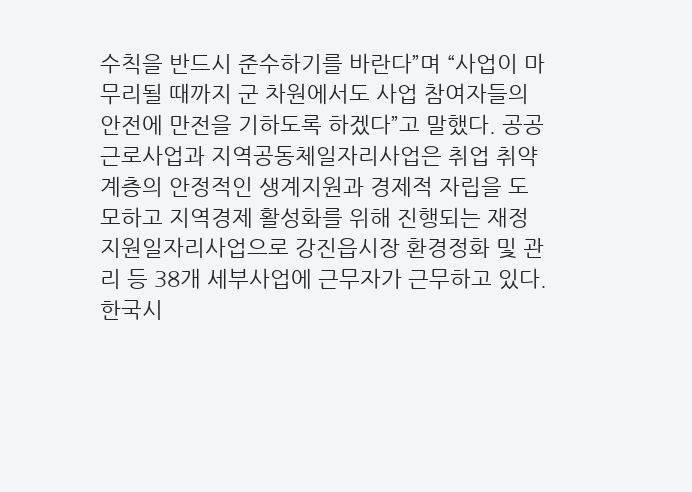수칙을 반드시 준수하기를 바란다”며 “사업이 마무리될 때까지 군 차원에서도 사업 참여자들의 안전에 만전을 기하도록 하겠다”고 말했다. 공공근로사업과 지역공동체일자리사업은 취업 취약계층의 안정적인 생계지원과 경제적 자립을 도모하고 지역경제 활성화를 위해 진행되는 재정지원일자리사업으로 강진읍시장 환경정화 및 관리 등 38개 세부사업에 근무자가 근무하고 있다.
한국시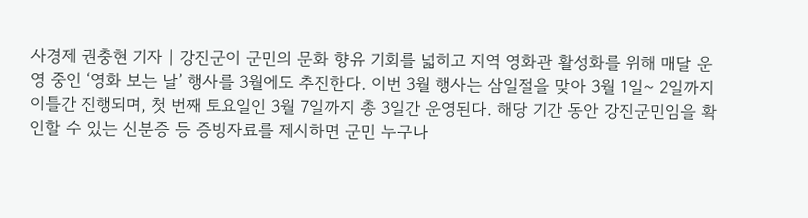사경제 권충현 기자 | 강진군이 군민의 문화 향유 기회를 넓히고 지역 영화관 활성화를 위해 매달 운영 중인 ‘영화 보는 날’ 행사를 3월에도 추진한다. 이번 3월 행사는 삼일절을 맞아 3월 1일~ 2일까지 이틀간 진행되며, 첫 번째 토요일인 3월 7일까지 총 3일간 운영된다. 해당 기간 동안 강진군민임을 확인할 수 있는 신분증 등 증빙자료를 제시하면 군민 누구나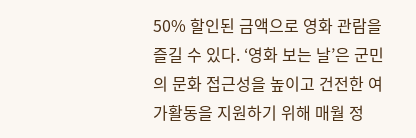50% 할인된 금액으로 영화 관람을 즐길 수 있다. ‘영화 보는 날’은 군민의 문화 접근성을 높이고 건전한 여가활동을 지원하기 위해 매월 정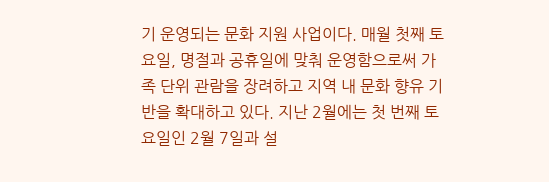기 운영되는 문화 지원 사업이다. 매월 첫째 토요일, 명절과 공휴일에 맞춰 운영함으로써 가족 단위 관람을 장려하고 지역 내 문화 향유 기반을 확대하고 있다. 지난 2월에는 첫 번째 토요일인 2월 7일과 설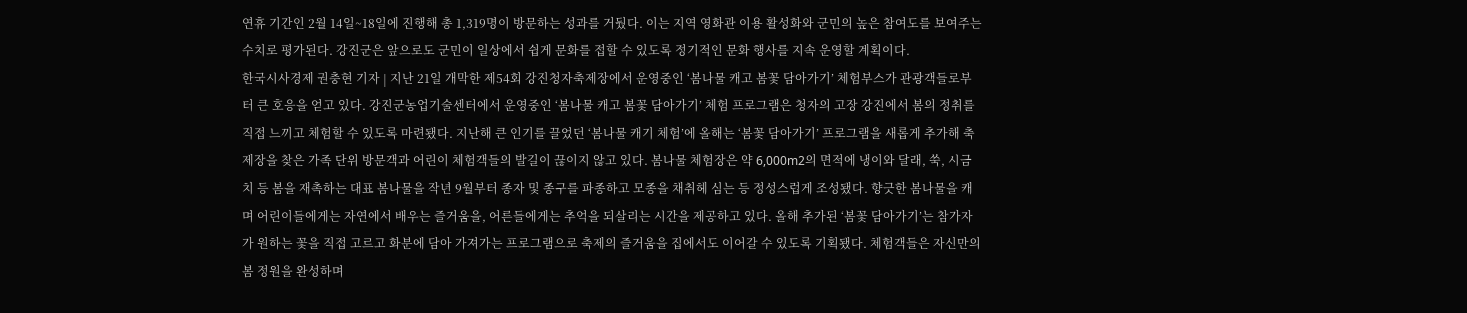연휴 기간인 2월 14일~18일에 진행해 총 1,319명이 방문하는 성과를 거뒀다. 이는 지역 영화관 이용 활성화와 군민의 높은 참여도를 보여주는 수치로 평가된다. 강진군은 앞으로도 군민이 일상에서 쉽게 문화를 접할 수 있도록 정기적인 문화 행사를 지속 운영할 계획이다.
한국시사경제 권충현 기자 | 지난 21일 개막한 제54회 강진청자축제장에서 운영중인 ‘봄나물 캐고 봄꽃 담아가기’ 체험부스가 관광객들로부터 큰 호응을 얻고 있다. 강진군농업기술센터에서 운영중인 ‘봄나물 캐고 봄꽃 담아가기’ 체험 프로그램은 청자의 고장 강진에서 봄의 정취를 직접 느끼고 체험할 수 있도록 마련됐다. 지난해 큰 인기를 끌었던 ‘봄나물 캐기 체험’에 올해는 ‘봄꽃 담아가기’ 프로그램을 새롭게 추가해 축제장을 찾은 가족 단위 방문객과 어린이 체험객들의 발길이 끊이지 않고 있다. 봄나물 체험장은 약 6,000m2의 면적에 냉이와 달래, 쑥, 시금치 등 봄을 재촉하는 대표 봄나물을 작년 9월부터 종자 및 종구를 파종하고 모종을 채취헤 심는 등 정성스럽게 조성됐다. 향긋한 봄나물을 캐며 어린이들에게는 자연에서 배우는 즐거움을, 어른들에게는 추억을 되살리는 시간을 제공하고 있다. 올해 추가된 ‘봄꽃 담아가기’는 참가자가 원하는 꽃을 직접 고르고 화분에 담아 가져가는 프로그램으로 축제의 즐거움을 집에서도 이어갈 수 있도록 기획됐다. 체험객들은 자신만의 봄 정원을 완성하며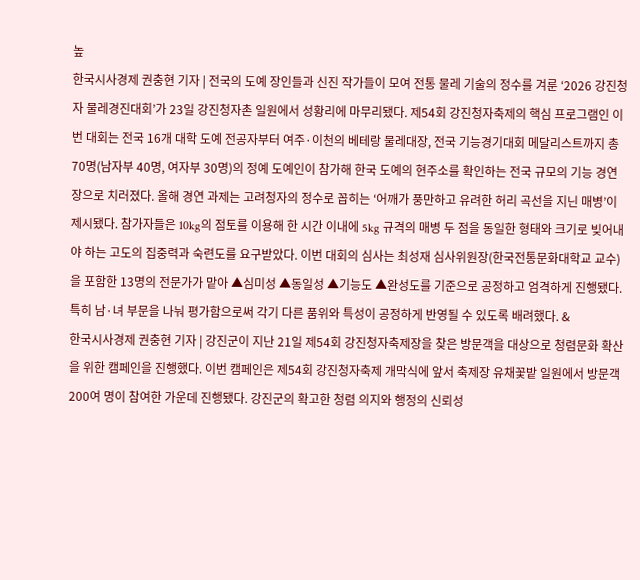높
한국시사경제 권충현 기자 | 전국의 도예 장인들과 신진 작가들이 모여 전통 물레 기술의 정수를 겨룬 ‘2026 강진청자 물레경진대회’가 23일 강진청자촌 일원에서 성황리에 마무리됐다. 제54회 강진청자축제의 핵심 프로그램인 이번 대회는 전국 16개 대학 도예 전공자부터 여주·이천의 베테랑 물레대장, 전국 기능경기대회 메달리스트까지 총 70명(남자부 40명, 여자부 30명)의 정예 도예인이 참가해 한국 도예의 현주소를 확인하는 전국 규모의 기능 경연장으로 치러졌다. 올해 경연 과제는 고려청자의 정수로 꼽히는 ‘어깨가 풍만하고 유려한 허리 곡선을 지닌 매병’이 제시됐다. 참가자들은 10kg의 점토를 이용해 한 시간 이내에 5kg 규격의 매병 두 점을 동일한 형태와 크기로 빚어내야 하는 고도의 집중력과 숙련도를 요구받았다. 이번 대회의 심사는 최성재 심사위원장(한국전통문화대학교 교수)을 포함한 13명의 전문가가 맡아 ▲심미성 ▲동일성 ▲기능도 ▲완성도를 기준으로 공정하고 엄격하게 진행됐다. 특히 남·녀 부문을 나눠 평가함으로써 각기 다른 품위와 특성이 공정하게 반영될 수 있도록 배려했다. &
한국시사경제 권충현 기자 | 강진군이 지난 21일 제54회 강진청자축제장을 찾은 방문객을 대상으로 청렴문화 확산을 위한 캠페인을 진행했다. 이번 캠페인은 제54회 강진청자축제 개막식에 앞서 축제장 유채꽃밭 일원에서 방문객 200여 명이 참여한 가운데 진행됐다. 강진군의 확고한 청렴 의지와 행정의 신뢰성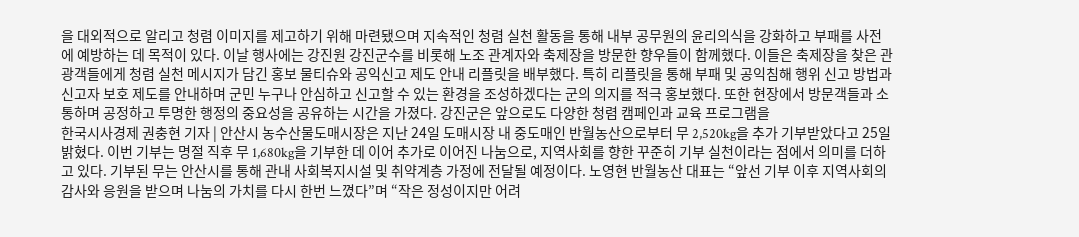을 대외적으로 알리고 청렴 이미지를 제고하기 위해 마련됐으며 지속적인 청렴 실천 활동을 통해 내부 공무원의 윤리의식을 강화하고 부패를 사전에 예방하는 데 목적이 있다. 이날 행사에는 강진원 강진군수를 비롯해 노조 관계자와 축제장을 방문한 향우들이 함께했다. 이들은 축제장을 찾은 관광객들에게 청렴 실천 메시지가 담긴 홍보 물티슈와 공익신고 제도 안내 리플릿을 배부했다. 특히 리플릿을 통해 부패 및 공익침해 행위 신고 방법과 신고자 보호 제도를 안내하며 군민 누구나 안심하고 신고할 수 있는 환경을 조성하겠다는 군의 의지를 적극 홍보했다. 또한 현장에서 방문객들과 소통하며 공정하고 투명한 행정의 중요성을 공유하는 시간을 가졌다. 강진군은 앞으로도 다양한 청렴 캠페인과 교육 프로그램을
한국시사경제 권충현 기자 | 안산시 농수산물도매시장은 지난 24일 도매시장 내 중도매인 반월농산으로부터 무 2,520kg을 추가 기부받았다고 25일 밝혔다. 이번 기부는 명절 직후 무 1,680kg을 기부한 데 이어 추가로 이어진 나눔으로, 지역사회를 향한 꾸준히 기부 실천이라는 점에서 의미를 더하고 있다. 기부된 무는 안산시를 통해 관내 사회복지시설 및 취약계층 가정에 전달될 예정이다. 노영현 반월농산 대표는 “앞선 기부 이후 지역사회의 감사와 응원을 받으며 나눔의 가치를 다시 한번 느꼈다”며 “작은 정성이지만 어려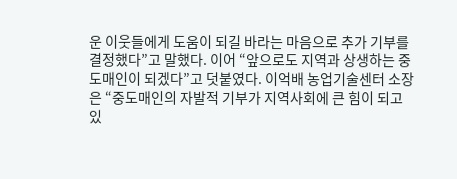운 이웃들에게 도움이 되길 바라는 마음으로 추가 기부를 결정했다”고 말했다. 이어 “앞으로도 지역과 상생하는 중도매인이 되겠다”고 덧붙였다. 이억배 농업기술센터 소장은 “중도매인의 자발적 기부가 지역사회에 큰 힘이 되고 있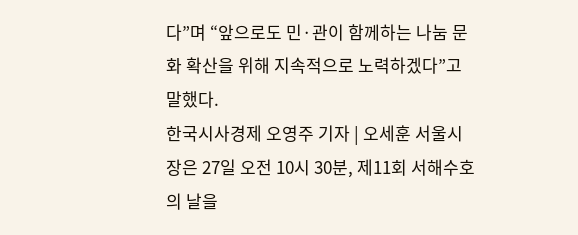다”며 “앞으로도 민·관이 함께하는 나눔 문화 확산을 위해 지속적으로 노력하겠다”고 말했다.
한국시사경제 오영주 기자 | 오세훈 서울시장은 27일 오전 10시 30분, 제11회 서해수호의 날을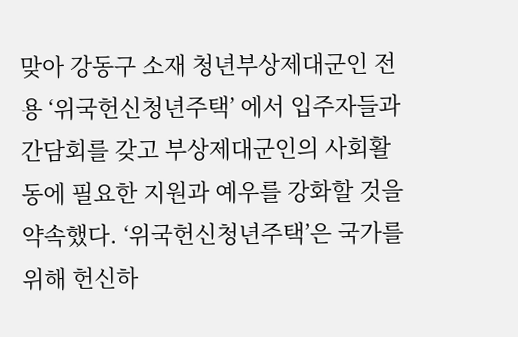맞아 강동구 소재 청년부상제대군인 전용 ‘위국헌신청년주택’ 에서 입주자들과 간담회를 갖고 부상제대군인의 사회활동에 필요한 지원과 예우를 강화할 것을 약속했다. ‘위국헌신청년주택’은 국가를 위해 헌신하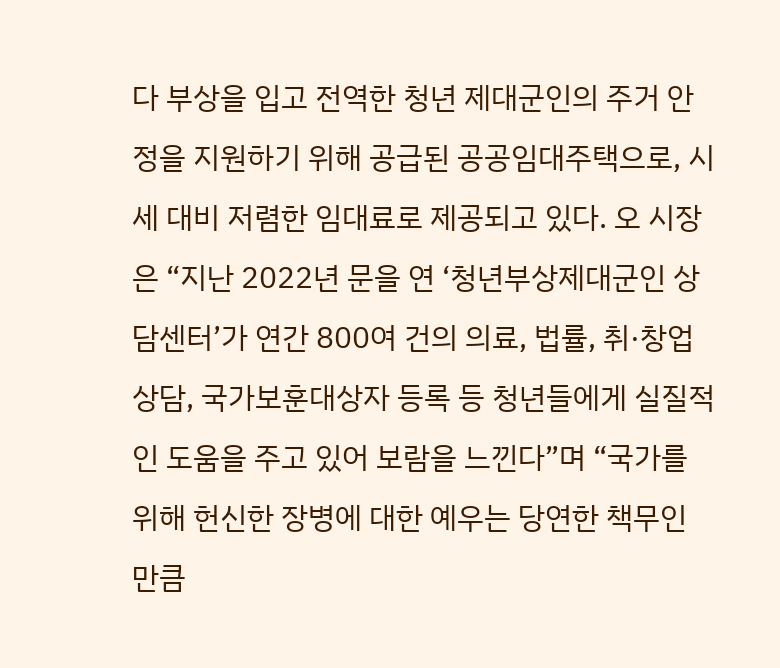다 부상을 입고 전역한 청년 제대군인의 주거 안정을 지원하기 위해 공급된 공공임대주택으로, 시세 대비 저렴한 임대료로 제공되고 있다. 오 시장은 “지난 2022년 문을 연 ‘청년부상제대군인 상담센터’가 연간 800여 건의 의료, 법률, 취·창업 상담, 국가보훈대상자 등록 등 청년들에게 실질적인 도움을 주고 있어 보람을 느낀다”며 “국가를 위해 헌신한 장병에 대한 예우는 당연한 책무인 만큼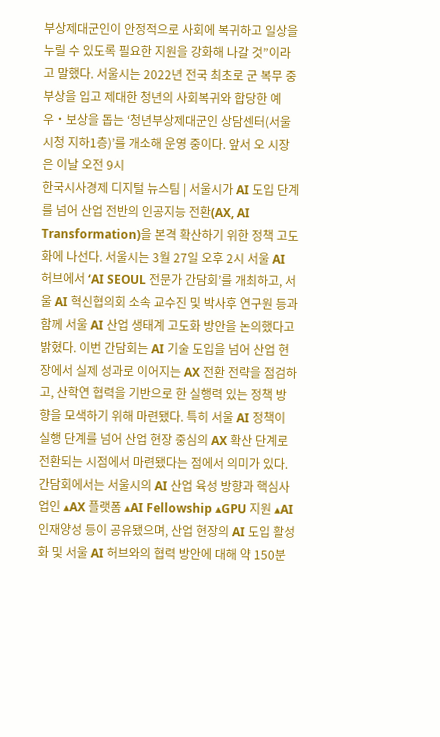부상제대군인이 안정적으로 사회에 복귀하고 일상을 누릴 수 있도록 필요한 지원을 강화해 나갈 것”이라고 말했다. 서울시는 2022년 전국 최초로 군 복무 중 부상을 입고 제대한 청년의 사회복귀와 합당한 예우‧보상을 돕는 ‘청년부상제대군인 상담센터(서울시청 지하1층)’를 개소해 운영 중이다. 앞서 오 시장은 이날 오전 9시
한국시사경제 디지털 뉴스팀 | 서울시가 AI 도입 단계를 넘어 산업 전반의 인공지능 전환(AX, AI Transformation)을 본격 확산하기 위한 정책 고도화에 나선다. 서울시는 3월 27일 오후 2시 서울 AI 허브에서 ‘AI SEOUL 전문가 간담회’를 개최하고, 서울 AI 혁신협의회 소속 교수진 및 박사후 연구원 등과 함께 서울 AI 산업 생태계 고도화 방안을 논의했다고 밝혔다. 이번 간담회는 AI 기술 도입을 넘어 산업 현장에서 실제 성과로 이어지는 AX 전환 전략을 점검하고, 산학연 협력을 기반으로 한 실행력 있는 정책 방향을 모색하기 위해 마련됐다. 특히 서울 AI 정책이 실행 단계를 넘어 산업 현장 중심의 AX 확산 단계로 전환되는 시점에서 마련됐다는 점에서 의미가 있다. 간담회에서는 서울시의 AI 산업 육성 방향과 핵심사업인 ▴AX 플랫폼 ▴AI Fellowship ▴GPU 지원 ▴AI 인재양성 등이 공유됐으며, 산업 현장의 AI 도입 활성화 및 서울 AI 허브와의 협력 방안에 대해 약 150분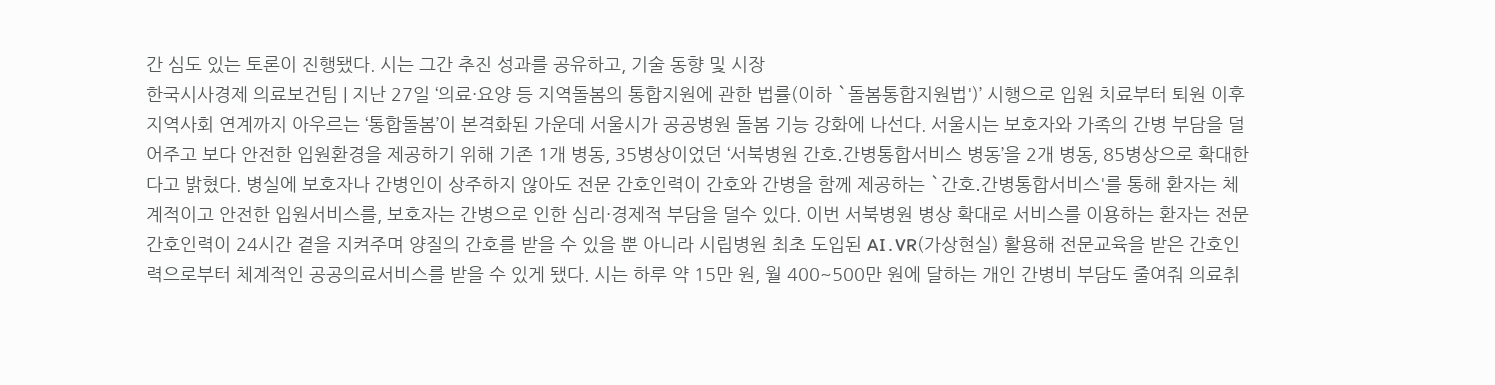간 심도 있는 토론이 진행됐다. 시는 그간 추진 성과를 공유하고, 기술 동향 및 시장
한국시사경제 의료보건팀 | 지난 27일 ‘의료·요양 등 지역돌봄의 통합지원에 관한 법률(이하 `돌봄통합지원법')’ 시행으로 입원 치료부터 퇴원 이후 지역사회 연계까지 아우르는 ‘통합돌봄’이 본격화된 가운데 서울시가 공공병원 돌봄 기능 강화에 나선다. 서울시는 보호자와 가족의 간병 부담을 덜어주고 보다 안전한 입원환경을 제공하기 위해 기존 1개 병동, 35병상이었던 ‘서북병원 간호․간병통합서비스 병동’을 2개 병동, 85병상으로 확대한다고 밝혔다. 병실에 보호자나 간병인이 상주하지 않아도 전문 간호인력이 간호와 간병을 함께 제공하는 `간호․간병통합서비스'를 통해 환자는 체계적이고 안전한 입원서비스를, 보호자는 간병으로 인한 심리·경제적 부담을 덜수 있다. 이번 서북병원 병상 확대로 서비스를 이용하는 환자는 전문 간호인력이 24시간 곁을 지켜주며 양질의 간호를 받을 수 있을 뿐 아니라 시립병원 최초 도입된 AI․VR(가상현실) 활용해 전문교육을 받은 간호인력으로부터 체계적인 공공의료서비스를 받을 수 있게 됐다. 시는 하루 약 15만 원, 월 400~500만 원에 달하는 개인 간병비 부담도 줄여줘 의료취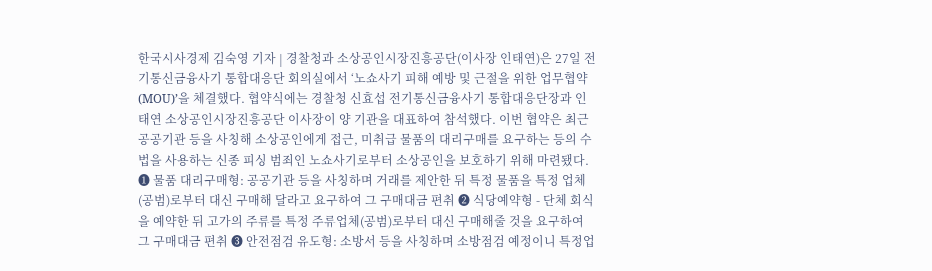한국시사경제 김숙영 기자 | 경찰청과 소상공인시장진흥공단(이사장 인태연)은 27일 전기통신금융사기 통합대응단 회의실에서 ‘노쇼사기 피해 예방 및 근절을 위한 업무협약(MOU)’을 체결했다. 협약식에는 경찰청 신효섭 전기통신금융사기 통합대응단장과 인태연 소상공인시장진흥공단 이사장이 양 기관을 대표하여 참석했다. 이번 협약은 최근 공공기관 등을 사칭해 소상공인에게 접근, 미취급 물품의 대리구매를 요구하는 등의 수법을 사용하는 신종 피싱 범죄인 노쇼사기로부터 소상공인을 보호하기 위해 마련됐다. ❶ 물품 대리구매형: 공공기관 등을 사칭하며 거래를 제안한 뒤 특정 물품을 특정 업체(공범)로부터 대신 구매해 달라고 요구하여 그 구매대금 편취 ❷ 식당예약형 - 단체 회식을 예약한 뒤 고가의 주류를 특정 주류업체(공범)로부터 대신 구매해줄 것을 요구하여 그 구매대금 편취 ❸ 안전점검 유도형: 소방서 등을 사칭하며 소방점검 예정이니 특정업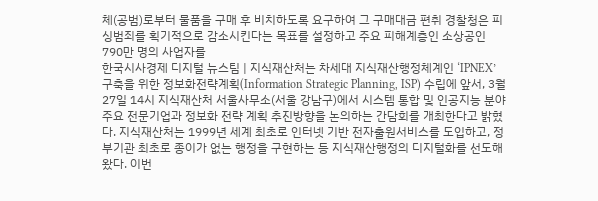체(공범)로부터 물품을 구매 후 비치하도록 요구하여 그 구매대금 편취 경찰청은 피싱범죄를 획기적으로 감소시킨다는 목표를 설정하고 주요 피해계층인 소상공인 790만 명의 사업자를
한국시사경제 디지털 뉴스팀 | 지식재산처는 차세대 지식재산행정체계인 ‘IPNEX’ 구축을 위한 정보화전략계획(Information Strategic Planning, ISP) 수립에 앞서, 3월 27일 14시 지식재산처 서울사무소(서울 강남구)에서 시스템 통합 및 인공지능 분야 주요 전문기업과 정보화 전략 계획 추진방향을 논의하는 간담회를 개최한다고 밝혔다. 지식재산처는 1999년 세계 최초로 인터넷 기반 전자출원서비스를 도입하고, 정부기관 최초로 종이가 없는 행정을 구현하는 등 지식재산행정의 디지털화를 선도해 왔다. 이번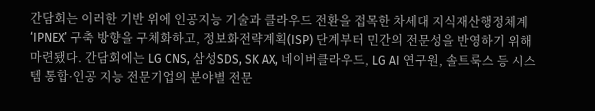간담회는 이러한 기반 위에 인공지능 기술과 클라우드 전환을 접목한 차세대 지식재산행정체계 ‘IPNEX’ 구축 방향을 구체화하고, 정보화전략계획(ISP) 단계부터 민간의 전문성을 반영하기 위해 마련됐다. 간담회에는 LG CNS, 삼성SDS, SK AX, 네이버클라우드, LG AI 연구원, 솔트룩스 등 시스템 통합·인공 지능 전문기업의 분야별 전문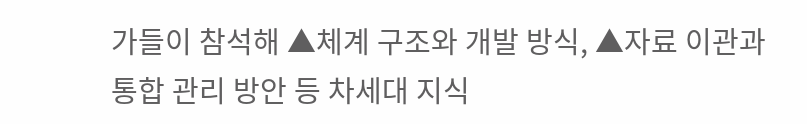가들이 참석해 ▲체계 구조와 개발 방식, ▲자료 이관과 통합 관리 방안 등 차세대 지식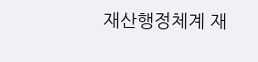재산행정체계 재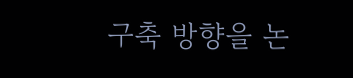구축 방향을 논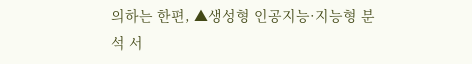의하는 한편, ▲생성형 인공지능·지능형 분석 서